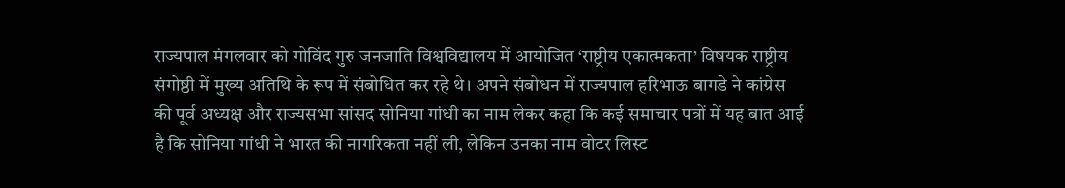राज्यपाल मंगलवार को गोविंद गुरु जनजाति विश्वविद्यालय में आयोजित ‘राष्ट्रीय एकात्मकता’ विषयक राष्ट्रीय संगोष्ठी में मुख्य अतिथि के रूप में संबोधित कर रहे थे। अपने संबोधन में राज्यपाल हरिभाऊ बागडे ने कांग्रेस की पूर्व अध्यक्ष और राज्यसभा सांसद सोनिया गांधी का नाम लेकर कहा कि कई समाचार पत्रों में यह बात आई है कि सोनिया गांधी ने भारत की नागरिकता नहीं ली, लेकिन उनका नाम वोटर लिस्ट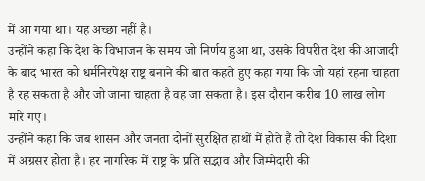में आ गया था। यह अच्छा नहीं है।
उन्होंने कहा कि देश के विभाजन के समय जो निर्णय हुआ था, उसके विपरीत देश की आजादी के बाद भारत को धर्मनिरपेक्ष राष्ट्र बनाने की बात कहते हुए कहा गया कि जो यहां रहना चाहता है रह सकता है और जो जाना चाहता है वह जा सकता है। इस दौरान करीब 10 लाख लोग मारे गए।
उन्होंने कहा कि जब शासन और जनता दोनों सुरक्षित हाथों में होते हैं तो देश विकास की दिशा में अग्रसर होता है। हर नागरिक में राष्ट्र के प्रति सद्भाव और जिम्मेदारी की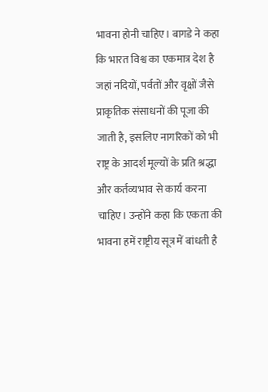भावना होनी चाहिए। बागडे ने कहा कि भारत विश्व का एकमात्र देश है जहां नदियों, पर्वतों और वृक्षों जैसे प्राकृतिक संसाधनों की पूजा की जाती है, इसलिए नागरिकों को भी राष्ट्र के आदर्श मूल्यों के प्रति श्रद्धा और कर्तव्यभाव से कार्य करना चाहिए। उन्होंने कहा कि एकता की भावना हमें राष्ट्रीय सूत्र में बांधती है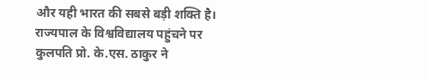और यही भारत की सबसे बड़ी शक्ति है।
राज्यपाल के विश्वविद्यालय पहुंचने पर कुलपति प्रो. के.एस. ठाकुर ने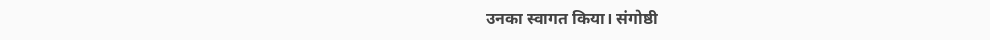उनका स्वागत किया। संगोष्ठी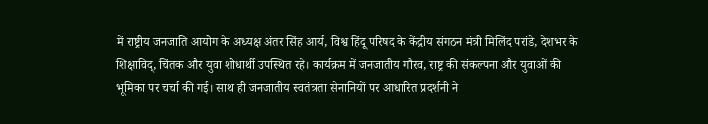में राष्ट्रीय जनजाति आयोग के अध्यक्ष अंतर सिंह आर्य, विश्व हिंदू परिषद के केंद्रीय संगठन मंत्री मिलिंद परांडे, देशभर के शिक्षाविद्, चिंतक और युवा शोधार्थी उपस्थित रहे। कार्यक्रम में जनजातीय गौरव, राष्ट्र की संकल्पना और युवाओं की भूमिका पर चर्चा की गई। साथ ही जनजातीय स्वतंत्रता सेनानियों पर आधारित प्रदर्शनी ने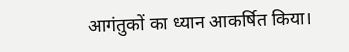आगंतुकों का ध्यान आकर्षित किया।